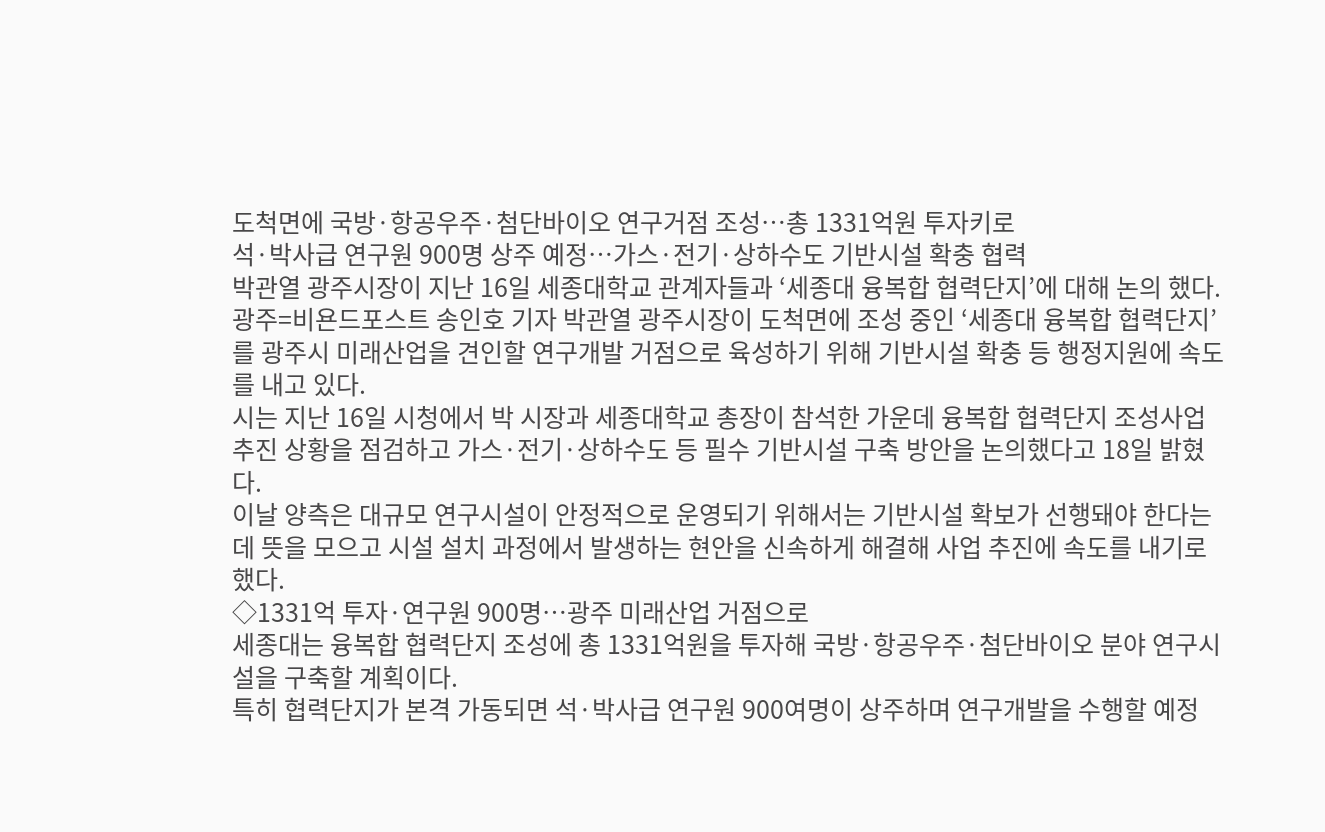도척면에 국방·항공우주·첨단바이오 연구거점 조성…총 1331억원 투자키로
석·박사급 연구원 900명 상주 예정…가스·전기·상하수도 기반시설 확충 협력
박관열 광주시장이 지난 16일 세종대학교 관계자들과 ‘세종대 융복합 협력단지’에 대해 논의 했다.
광주=비욘드포스트 송인호 기자 박관열 광주시장이 도척면에 조성 중인 ‘세종대 융복합 협력단지’를 광주시 미래산업을 견인할 연구개발 거점으로 육성하기 위해 기반시설 확충 등 행정지원에 속도를 내고 있다.
시는 지난 16일 시청에서 박 시장과 세종대학교 총장이 참석한 가운데 융복합 협력단지 조성사업 추진 상황을 점검하고 가스·전기·상하수도 등 필수 기반시설 구축 방안을 논의했다고 18일 밝혔다.
이날 양측은 대규모 연구시설이 안정적으로 운영되기 위해서는 기반시설 확보가 선행돼야 한다는 데 뜻을 모으고 시설 설치 과정에서 발생하는 현안을 신속하게 해결해 사업 추진에 속도를 내기로 했다.
◇1331억 투자·연구원 900명…광주 미래산업 거점으로
세종대는 융복합 협력단지 조성에 총 1331억원을 투자해 국방·항공우주·첨단바이오 분야 연구시설을 구축할 계획이다.
특히 협력단지가 본격 가동되면 석·박사급 연구원 900여명이 상주하며 연구개발을 수행할 예정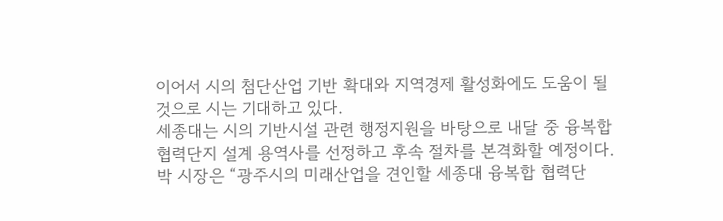이어서 시의 첨단산업 기반 확대와 지역경제 활성화에도 도움이 될 것으로 시는 기대하고 있다.
세종대는 시의 기반시설 관련 행정지원을 바탕으로 내달 중 융복합 협력단지 설계 용역사를 선정하고 후속 절차를 본격화할 예정이다.
박 시장은 “광주시의 미래산업을 견인할 세종대 융복합 협력단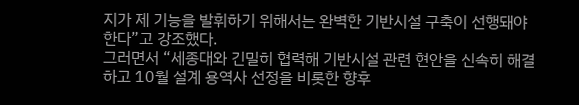지가 제 기능을 발휘하기 위해서는 완벽한 기반시설 구축이 선행돼야 한다”고 강조했다.
그러면서 “세종대와 긴밀히 협력해 기반시설 관련 현안을 신속히 해결하고 10월 설계 용역사 선정을 비롯한 향후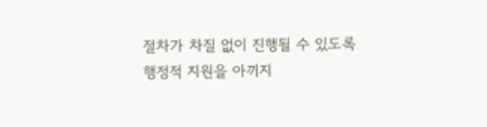절차가 차질 없이 진행될 수 있도록 행정적 지원을 아끼지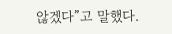않겠다”고 말했다.